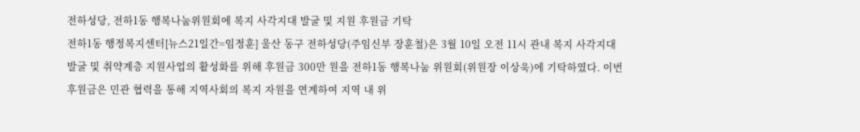전하성당, 전하1동 행복나눔위원회에 복지 사각지대 발굴 및 지원 후원금 기탁
전하1동 행정복지센터[뉴스21일간=임정훈] 울산 동구 전하성당(주임신부 장훈철)은 3월 10일 오전 11시 관내 복지 사각지대 발굴 및 취약계층 지원사업의 활성화를 위해 후원금 300만 원을 전하1동 행복나눔 위원회(위원장 이상욱)에 기탁하였다. 이번 후원금은 민관 협력을 통해 지역사회의 복지 자원을 연계하여 지역 내 위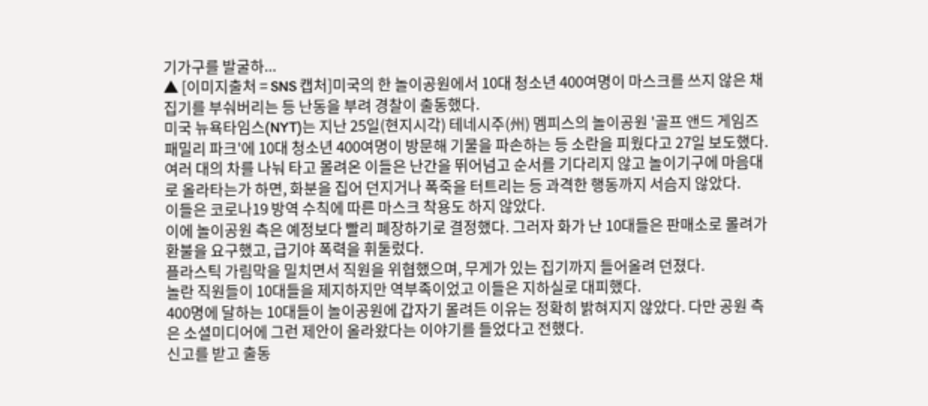기가구를 발굴하...
▲ [이미지출처 = SNS 캡처]미국의 한 놀이공원에서 10대 청소년 400여명이 마스크를 쓰지 않은 채 집기를 부숴버리는 등 난동을 부려 경찰이 출동했다.
미국 뉴욕타임스(NYT)는 지난 25일(현지시각) 테네시주(州) 멤피스의 놀이공원 '골프 앤드 게임즈 패밀리 파크'에 10대 청소년 400여명이 방문해 기물을 파손하는 등 소란을 피웠다고 27일 보도했다.
여러 대의 차를 나눠 타고 몰려온 이들은 난간을 뛰어넘고 순서를 기다리지 않고 놀이기구에 마음대로 올라타는가 하면, 화분을 집어 던지거나 폭죽을 터트리는 등 과격한 행동까지 서슴지 않았다.
이들은 코로나19 방역 수칙에 따른 마스크 착용도 하지 않았다.
이에 놀이공원 측은 예정보다 빨리 폐장하기로 결정했다. 그러자 화가 난 10대들은 판매소로 몰려가 환불을 요구했고, 급기야 폭력을 휘둘렀다.
플라스틱 가림막을 밀치면서 직원을 위협했으며, 무게가 있는 집기까지 들어올려 던졌다.
놀란 직원들이 10대들을 제지하지만 역부족이었고 이들은 지하실로 대피했다.
400명에 달하는 10대들이 놀이공원에 갑자기 몰려든 이유는 정확히 밝혀지지 않았다. 다만 공원 측은 소셜미디어에 그런 제안이 올라왔다는 이야기를 들었다고 전했다.
신고를 받고 출동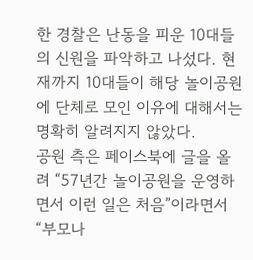한 경찰은 난동을 피운 10대들의 신원을 파악하고 나섰다. 현재까지 10대들이 해당 놀이공원에 단체로 모인 이유에 대해서는 명확히 알려지지 않았다.
공원 측은 페이스북에 글을 올려 “57년간 놀이공원을 운영하면서 이런 일은 처음”이라면서 “부모나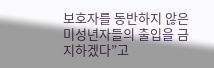보호자를 동반하지 않은 미성년자들의 출입을 금지하겠다”고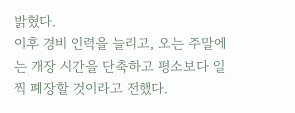밝혔다.
이후 경비 인력을 늘리고, 오는 주말에는 개장 시간을 단축하고 평소보다 일찍 폐장할 것이라고 전했다.